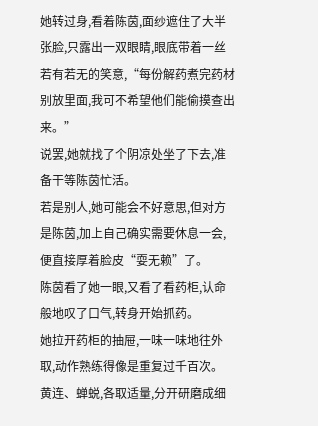她转过身,看着陈茵,面纱遮住了大半张脸,只露出一双眼睛,眼底带着一丝若有若无的笑意,“每份解药煮完药材别放里面,我可不希望他们能偷摸查出来。”
说罢,她就找了个阴凉处坐了下去,准备干等陈茵忙活。
若是别人,她可能会不好意思,但对方是陈茵,加上自己确实需要休息一会,便直接厚着脸皮“耍无赖”了。
陈茵看了她一眼,又看了看药柜,认命般地叹了口气,转身开始抓药。
她拉开药柜的抽屉,一味一味地往外取,动作熟练得像是重复过千百次。
黄连、蝉蜕,各取适量,分开研磨成细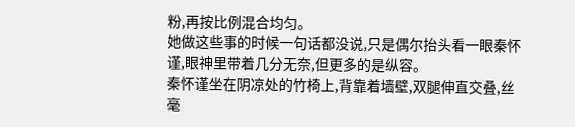粉,再按比例混合均匀。
她做这些事的时候一句话都没说,只是偶尔抬头看一眼秦怀谨,眼神里带着几分无奈,但更多的是纵容。
秦怀谨坐在阴凉处的竹椅上,背靠着墙壁,双腿伸直交叠,丝毫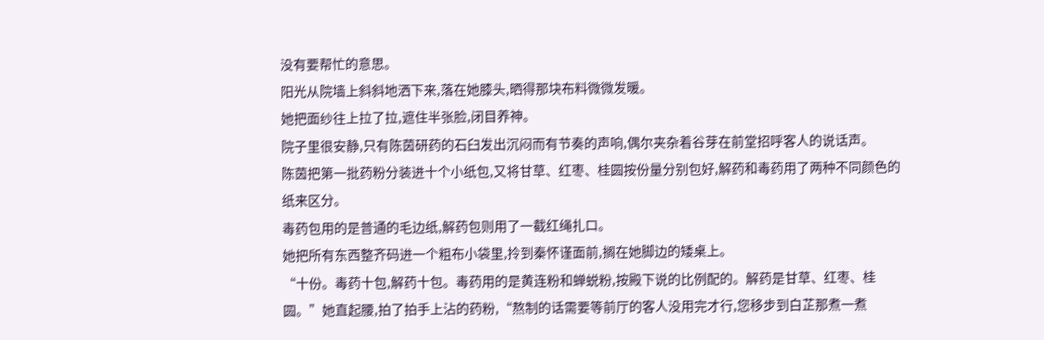没有要帮忙的意思。
阳光从院墙上斜斜地洒下来,落在她膝头,晒得那块布料微微发暖。
她把面纱往上拉了拉,遮住半张脸,闭目养神。
院子里很安静,只有陈茵研药的石臼发出沉闷而有节奏的声响,偶尔夹杂着谷芽在前堂招呼客人的说话声。
陈茵把第一批药粉分装进十个小纸包,又将甘草、红枣、桂圆按份量分别包好,解药和毒药用了两种不同颜色的纸来区分。
毒药包用的是普通的毛边纸,解药包则用了一截红绳扎口。
她把所有东西整齐码进一个粗布小袋里,拎到秦怀谨面前,搁在她脚边的矮桌上。
“十份。毒药十包,解药十包。毒药用的是黄连粉和蝉蜕粉,按殿下说的比例配的。解药是甘草、红枣、桂圆。”她直起腰,拍了拍手上沾的药粉,“熬制的话需要等前厅的客人没用完才行,您移步到白芷那煮一煮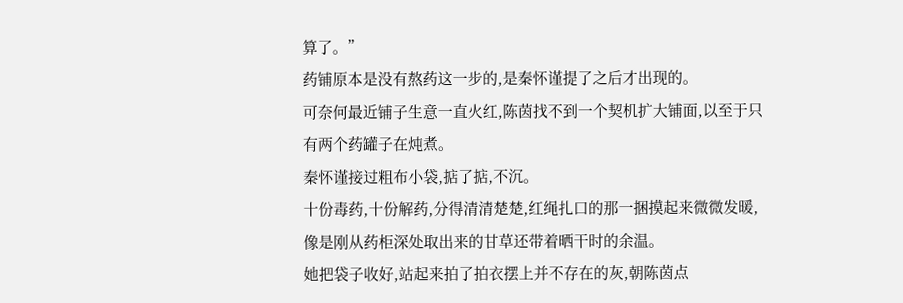算了。”
药铺原本是没有熬药这一步的,是秦怀谨提了之后才出现的。
可奈何最近铺子生意一直火红,陈茵找不到一个契机扩大铺面,以至于只有两个药罐子在炖煮。
秦怀谨接过粗布小袋,掂了掂,不沉。
十份毒药,十份解药,分得清清楚楚,红绳扎口的那一捆摸起来微微发暖,像是刚从药柜深处取出来的甘草还带着晒干时的余温。
她把袋子收好,站起来拍了拍衣摆上并不存在的灰,朝陈茵点